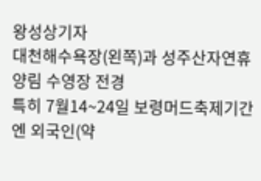왕성상기자
대천해수욕장(왼쪽)과 성주산자연휴양림 수영장 전경
특히 7월14~24일 보령머드축제기간엔 외국인(약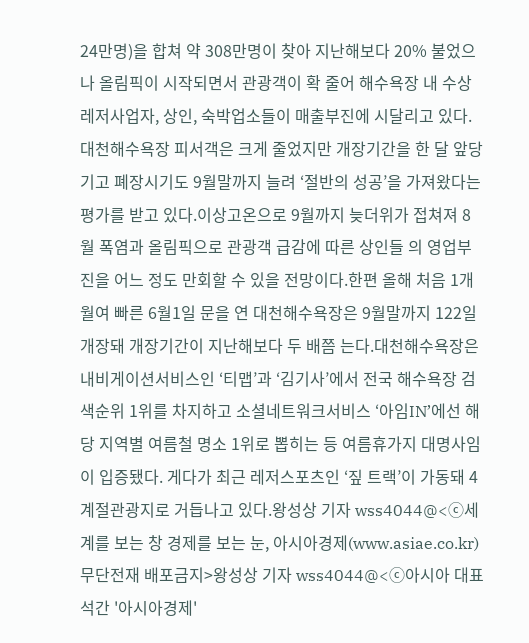24만명)을 합쳐 약 308만명이 찾아 지난해보다 20% 불었으나 올림픽이 시작되면서 관광객이 확 줄어 해수욕장 내 수상레저사업자, 상인, 숙박업소들이 매출부진에 시달리고 있다.대천해수욕장 피서객은 크게 줄었지만 개장기간을 한 달 앞당기고 폐장시기도 9월말까지 늘려 ‘절반의 성공’을 가져왔다는 평가를 받고 있다.이상고온으로 9월까지 늦더위가 접쳐져 8월 폭염과 올림픽으로 관광객 급감에 따른 상인들 의 영업부진을 어느 정도 만회할 수 있을 전망이다.한편 올해 처음 1개월여 빠른 6월1일 문을 연 대천해수욕장은 9월말까지 122일 개장돼 개장기간이 지난해보다 두 배쯤 는다.대천해수욕장은 내비게이션서비스인 ‘티맵’과 ‘김기사’에서 전국 해수욕장 검색순위 1위를 차지하고 소셜네트워크서비스 ‘아임IN’에선 해당 지역별 여름철 명소 1위로 뽑히는 등 여름휴가지 대명사임이 입증됐다. 게다가 최근 레저스포츠인 ‘짚 트랙’이 가동돼 4계절관광지로 거듭나고 있다.왕성상 기자 wss4044@<ⓒ세계를 보는 창 경제를 보는 눈, 아시아경제(www.asiae.co.kr) 무단전재 배포금지>왕성상 기자 wss4044@<ⓒ아시아 대표 석간 '아시아경제'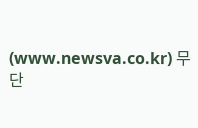(www.newsva.co.kr) 무단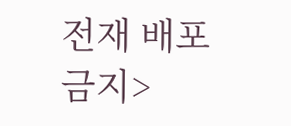전재 배포금지>